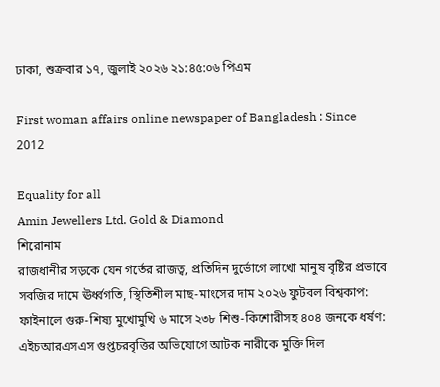ঢাকা, শুক্রবার ১৭, জুলাই ২০২৬ ২১:৪৫:০৬ পিএম

First woman affairs online newspaper of Bangladesh : Since 2012

Equality for all
Amin Jewellers Ltd. Gold & Diamond
শিরোনাম
রাজধানীর সড়কে যেন গর্তের রাজত্ব, প্রতিদিন দুর্ভোগে লাখো মানুষ বৃষ্টির প্রভাবে সবজির দামে ঊর্ধ্বগতি, স্থিতিশীল মাছ-মাংসের দাম ২০২৬ ফুটবল বিশ্বকাপ: ফাইনালে গুরু-শিষ্য মুখোমুখি ৬ মাসে ২৩৮ শিশু-কিশোরীসহ ৪০৪ জনকে ধর্ষণ: এইচআরএসএস গুপ্তচরবৃত্তির অভিযোগে আটক নারীকে মুক্তি দিল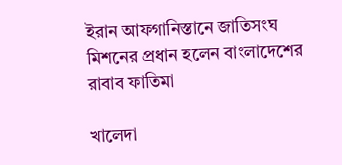ইরান আফগানিস্তানে জাতিসংঘ মিশনের প্রধান হলেন বাংলাদেশের রাবাব ফাতিমা

খালেদা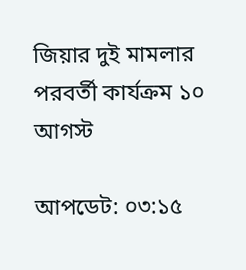জিয়ার দুই মামলার পরবর্তী কার্যক্রম ১০ আগস্ট

আপডেট: ০৩:১৫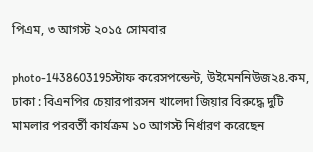পিএম, ৩ আগস্ট ২০১৫ সোমবার

photo-1438603195স্টাফ করেসপন্ডেন্ট, উইমেননিউজ২৪.কম, ঢাকা : বিএনপির চেয়ারপারসন খালেদা জিয়ার বিরুদ্ধে দুটি মামলার পরবর্তী কার্যক্রম ১০ আগস্ট নির্ধারণ করেছেন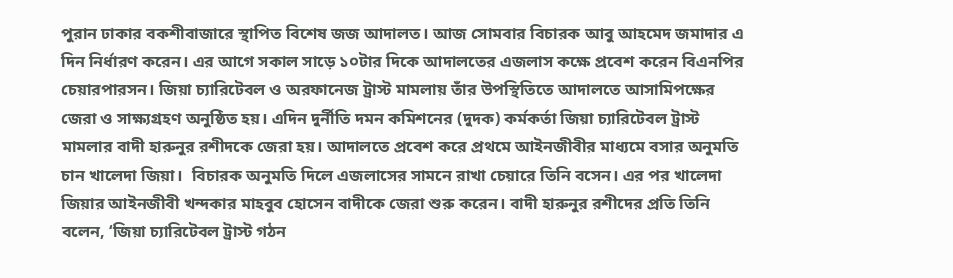পুরান ঢাকার বকশীবাজারে স্থাপিত বিশেষ জজ আদালত। আজ সোমবার বিচারক আবু আহমেদ জমাদার এ দিন নির্ধারণ করেন। এর আগে সকাল সাড়ে ১০টার দিকে আদালতের এজলাস কক্ষে প্রবেশ করেন বিএনপির চেয়ারপারসন। জিয়া চ্যারিটেবল ও অরফানেজ ট্রাস্ট মামলায় তাঁর উপস্থিতিতে আদালতে আসামিপক্ষের জেরা ও সাক্ষ্যগ্রহণ অনুষ্ঠিত হয়। এদিন দুর্নীতি দমন কমিশনের (দুদক) কর্মকর্তা জিয়া চ্যারিটেবল ট্রাস্ট মামলার বাদী হারুনুর রশীদকে জেরা হয়। আদালতে প্রবেশ করে প্রথমে আইনজীবীর মাধ্যমে বসার অনুমতি চান খালেদা জিয়া।  বিচারক অনুমতি দিলে এজলাসের সামনে রাখা চেয়ারে তিনি বসেন। এর পর খালেদা জিয়ার আইনজীবী খন্দকার মাহবুব হোসেন বাদীকে জেরা শুরু করেন। বাদী হারুনুর রশীদের প্রতি তিনি বলেন, ‘জিয়া চ্যারিটেবল ট্রাস্ট গঠন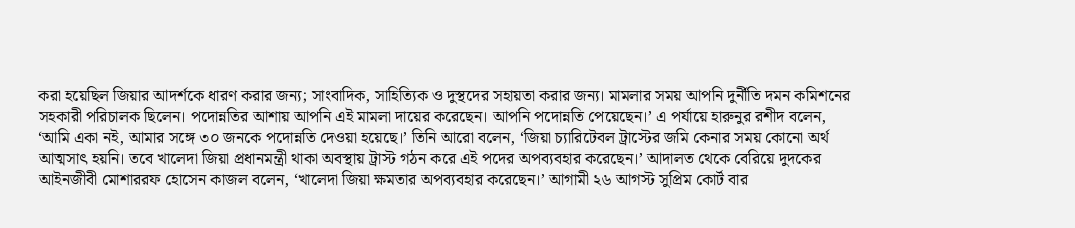করা হয়েছিল জিয়ার আদর্শকে ধারণ করার জন্য; সাংবাদিক, সাহিত্যিক ও দুস্থদের সহায়তা করার জন্য। মামলার সময় আপনি দুর্নীতি দমন কমিশনের সহকারী পরিচালক ছিলেন। পদোন্নতির আশায় আপনি এই মামলা দায়ের করেছেন। আপনি পদোন্নতি পেয়েছেন।’ এ পর্যায়ে হারুনুর রশীদ বলেন, ‘আমি একা নই, আমার সঙ্গে ৩০ জনকে পদোন্নতি দেওয়া হয়েছে।’ তিনি আরো বলেন, ‘জিয়া চ্যারিটেবল ট্রাস্টের জমি কেনার সময় কোনো অর্থ আত্মসাৎ হয়নি। তবে খালেদা জিয়া প্রধানমন্ত্রী থাকা অবস্থায় ট্রাস্ট গঠন করে এই পদের অপব্যবহার করেছেন।’ আদালত থেকে বেরিয়ে দুদকের আইনজীবী মোশাররফ হোসেন কাজল বলেন, ‘খালেদা জিয়া ক্ষমতার অপব্যবহার করেছেন।’ আগামী ২৬ আগস্ট সুপ্রিম কোর্ট বার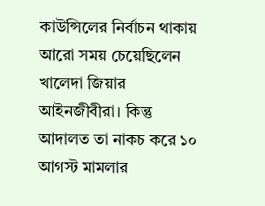কাউন্সিলের নির্বাচন থাকায় আরো সময় চেয়েছিলেন খালেদা জিয়ার আইনজীবীরা। কিন্তু আদালত তা নাকচ করে ১০ আগস্ট মামলার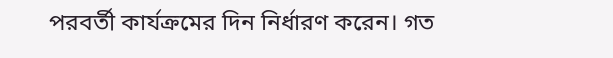পরবর্তী কার্যক্রমের দিন নির্ধারণ করেন। গত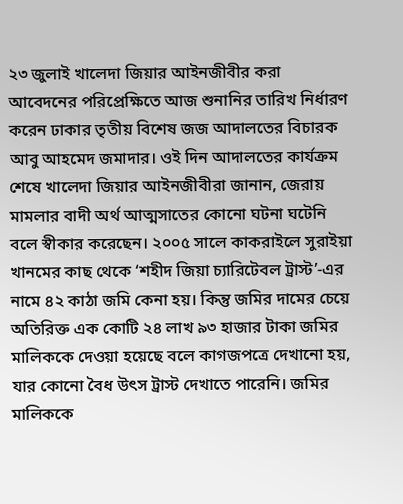২৩ জুলাই খালেদা জিয়ার আইনজীবীর করা আবেদনের পরিপ্রেক্ষিতে আজ শুনানির তারিখ নির্ধারণ করেন ঢাকার তৃতীয় বিশেষ জজ আদালতের বিচারক আবু আহমেদ জমাদার। ওই দিন আদালতের কার্যক্রম শেষে খালেদা জিয়ার আইনজীবীরা জানান, জেরায় মামলার বাদী অর্থ আত্মসাতের কোনো ঘটনা ঘটেনি বলে স্বীকার করেছেন। ২০০৫ সালে কাকরাইলে সুরাইয়া খানমের কাছ থেকে ‘শহীদ জিয়া চ্যারিটেবল ট্রাস্ট’-এর নামে ৪২ কাঠা জমি কেনা হয়। কিন্তু জমির দামের চেয়ে অতিরিক্ত এক কোটি ২৪ লাখ ৯৩ হাজার টাকা জমির মালিককে দেওয়া হয়েছে বলে কাগজপত্রে দেখানো হয়, যার কোনো বৈধ উৎস ট্রাস্ট দেখাতে পারেনি। জমির মালিককে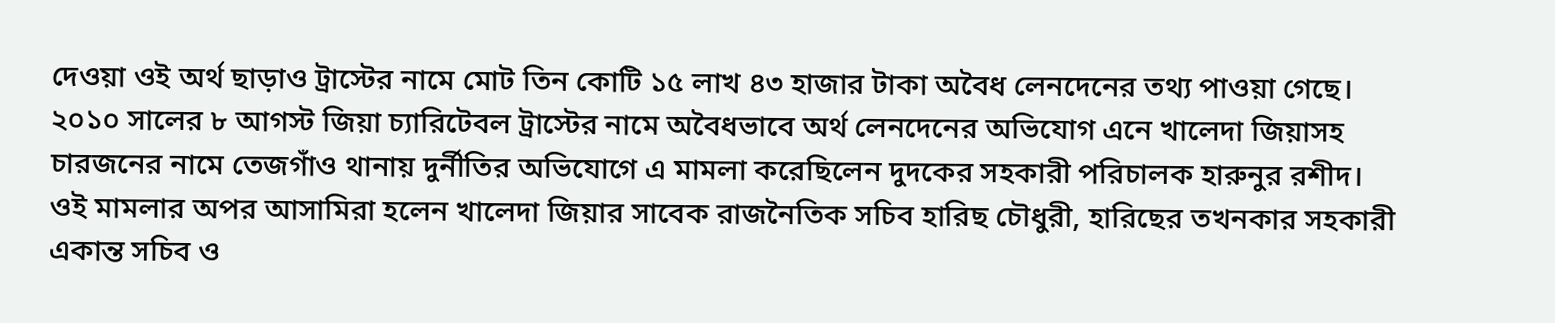দেওয়া ওই অর্থ ছাড়াও ট্রাস্টের নামে মোট তিন কোটি ১৫ লাখ ৪৩ হাজার টাকা অবৈধ লেনদেনের তথ্য পাওয়া গেছে। ২০১০ সালের ৮ আগস্ট জিয়া চ্যারিটেবল ট্রাস্টের নামে অবৈধভাবে অর্থ লেনদেনের অভিযোগ এনে খালেদা জিয়াসহ চারজনের নামে তেজগাঁও থানায় দুর্নীতির অভিযোগে এ মামলা করেছিলেন দুদকের সহকারী পরিচালক হারুনুর রশীদ। ওই মামলার অপর আসামিরা হলেন খালেদা জিয়ার সাবেক রাজনৈতিক সচিব হারিছ চৌধুরী, হারিছের তখনকার সহকারী একান্ত সচিব ও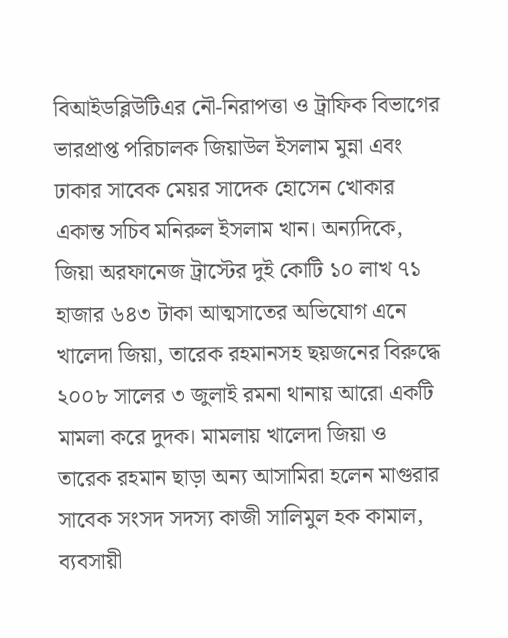বিআইডব্লিউটিএর নৌ-নিরাপত্তা ও ট্রাফিক বিভাগের ভারপ্রাপ্ত পরিচালক জিয়াউল ইসলাম মুন্না এবং ঢাকার সাবেক মেয়র সাদেক হোসেন খোকার একান্ত সচিব মনিরুল ইসলাম খান। অন্যদিকে, জিয়া অরফানেজ ট্রাস্টের দুই কোটি ১০ লাখ ৭১ হাজার ৬৪৩ টাকা আত্মসাতের অভিযোগ এনে খালেদা জিয়া, তারেক রহমানসহ ছয়জনের বিরুদ্ধে ২০০৮ সালের ৩ জুলাই রমনা থানায় আরো একটি মামলা করে দুদক। মামলায় খালেদা জিয়া ও তারেক রহমান ছাড়া অন্য আসামিরা হলেন মাগুরার সাবেক সংসদ সদস্য কাজী সালিমুল হক কামাল, ব্যবসায়ী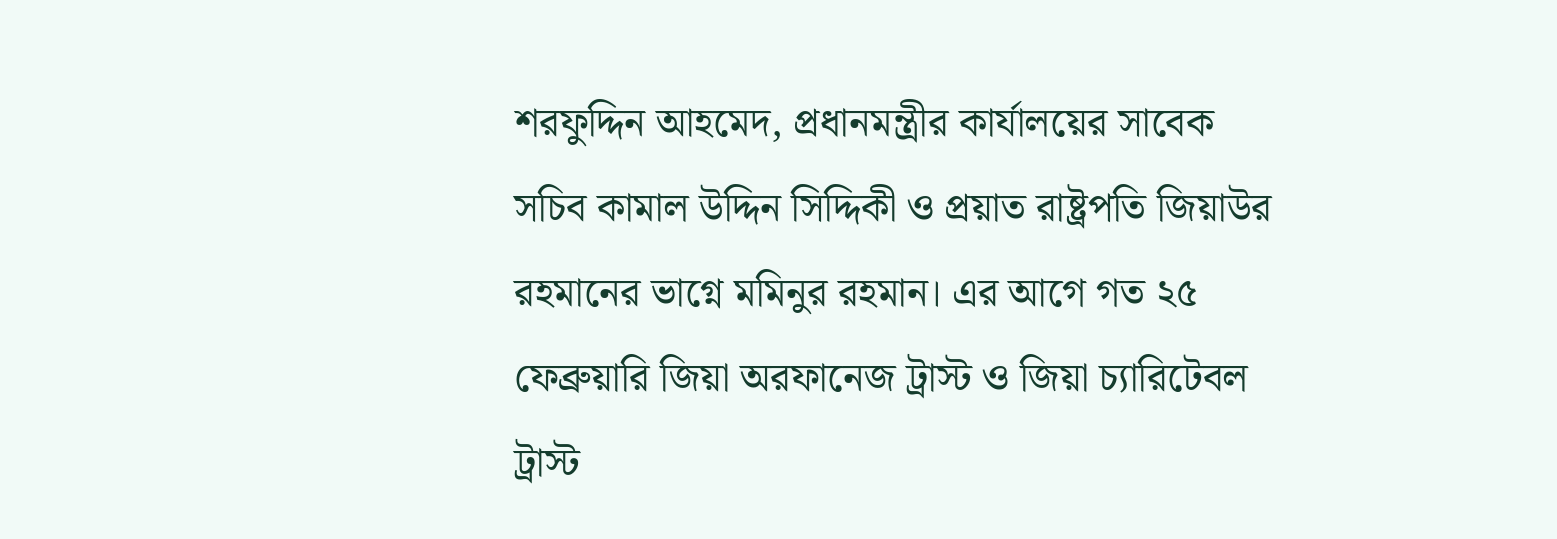শরফুদ্দিন আহমেদ, প্রধানমন্ত্রীর কার্যালয়ের সাবেক সচিব কামাল উদ্দিন সিদ্দিকী ও প্রয়াত রাষ্ট্রপতি জিয়াউর রহমানের ভাগ্নে মমিনুর রহমান। এর আগে গত ২৫ ফেব্রুয়ারি জিয়া অরফানেজ ট্রাস্ট ও জিয়া চ্যারিটেবল ট্রাস্ট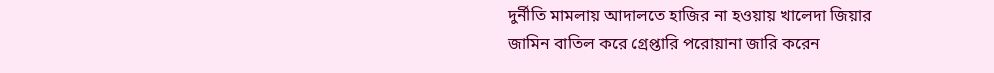দুর্নীতি মামলায় আদালতে হাজির না হওয়ায় খালেদা জিয়ার জামিন বাতিল করে গ্রেপ্তারি পরোয়ানা জারি করেন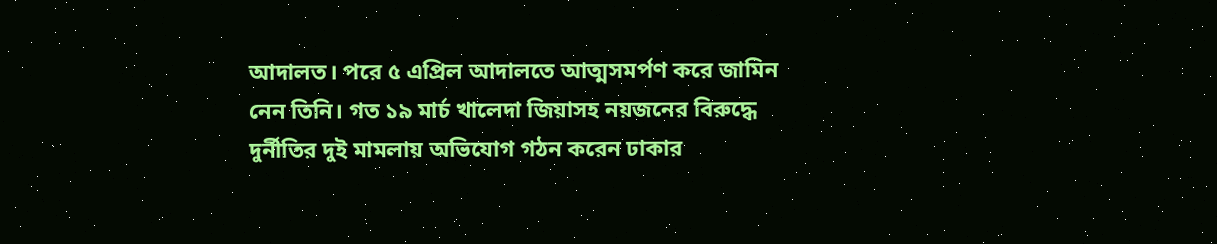আদালত। পরে ৫ এপ্রিল আদালতে আত্মসমর্পণ করে জামিন নেন তিনি। গত ১৯ মার্চ খালেদা জিয়াসহ নয়জনের বিরুদ্ধে দুর্নীতির দুই মামলায় অভিযোগ গঠন করেন ঢাকার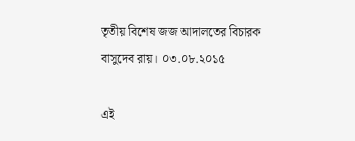তৃতীয় বিশেষ জজ আদালতের বিচারক বাসুদেব রায়। ০৩.০৮.২০১৫

এই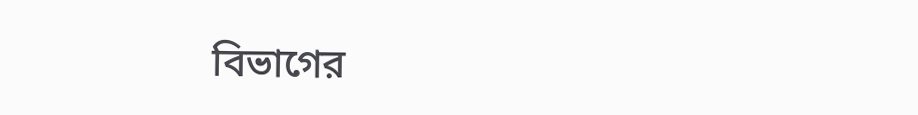বিভাগের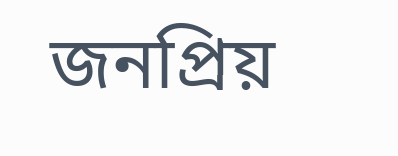জনপ্রিয়